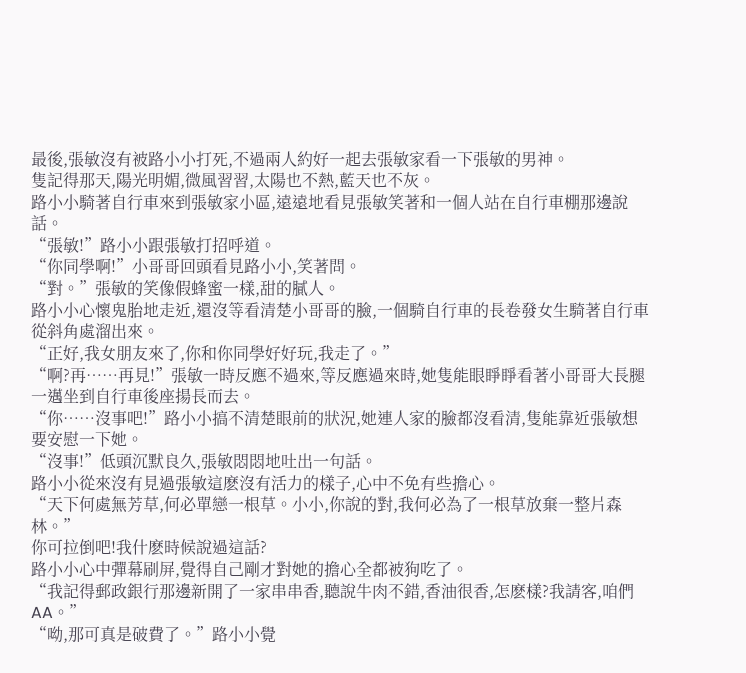最後,張敏沒有被路小小打死,不過兩人約好一起去張敏家看一下張敏的男神。
隻記得那天,陽光明媚,微風習習,太陽也不熱,藍天也不灰。
路小小騎著自行車來到張敏家小區,遠遠地看見張敏笑著和一個人站在自行車棚那邊說話。
“張敏!”路小小跟張敏打招呼道。
“你同學啊!”小哥哥回頭看見路小小,笑著問。
“對。”張敏的笑像假蜂蜜一樣,甜的膩人。
路小小心懷鬼胎地走近,還沒等看清楚小哥哥的臉,一個騎自行車的長卷發女生騎著自行車從斜角處溜出來。
“正好,我女朋友來了,你和你同學好好玩,我走了。”
“啊?再……再見!”張敏一時反應不過來,等反應過來時,她隻能眼睜睜看著小哥哥大長腿一邁坐到自行車後座揚長而去。
“你……沒事吧!”路小小搞不清楚眼前的狀況,她連人家的臉都沒看清,隻能靠近張敏想要安慰一下她。
“沒事!”低頭沉默良久,張敏悶悶地吐出一句話。
路小小從來沒有見過張敏這麽沒有活力的樣子,心中不免有些擔心。
“天下何處無芳草,何必單戀一根草。小小,你說的對,我何必為了一根草放棄一整片森林。”
你可拉倒吧!我什麽時候說過這話?
路小小心中彈幕刷屏,覺得自己剛才對她的擔心全都被狗吃了。
“我記得郵政銀行那邊新開了一家串串香,聽說牛肉不錯,香油很香,怎麽樣?我請客,咱們AA。”
“呦,那可真是破費了。”路小小覺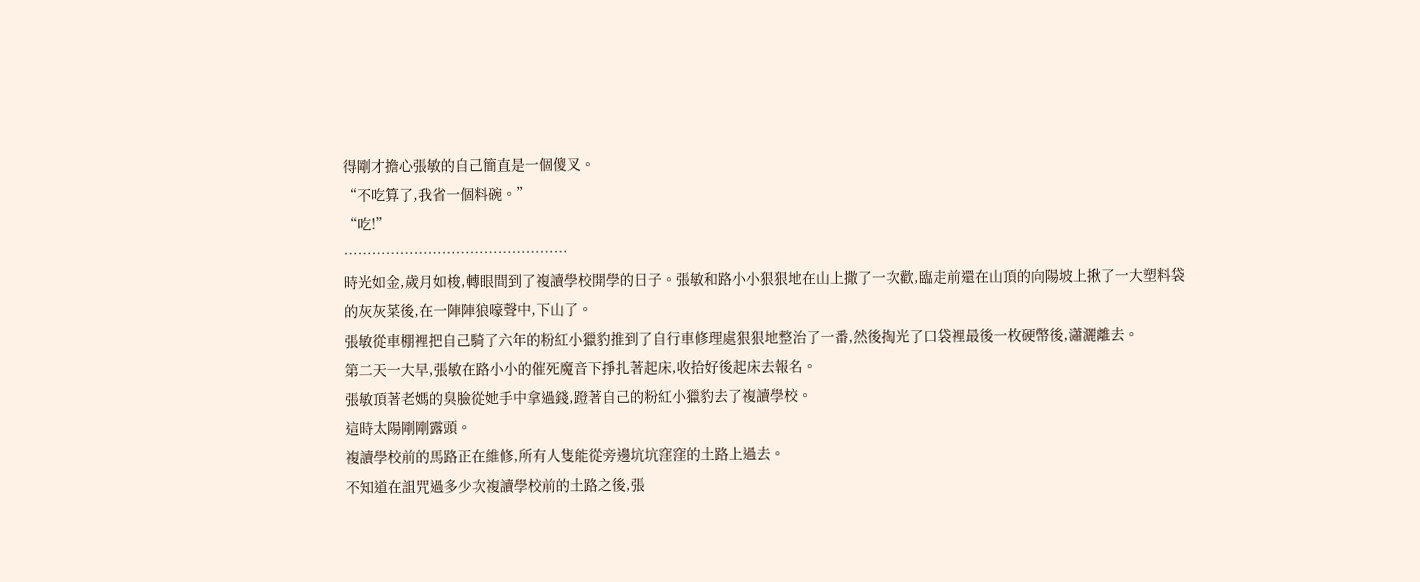得剛才擔心張敏的自己簡直是一個傻叉。
“不吃算了,我省一個料碗。”
“吃!”
…………………………………………
時光如金,歲月如梭,轉眼間到了複讀學校開學的日子。張敏和路小小狠狠地在山上撒了一次歡,臨走前還在山頂的向陽坡上揪了一大塑料袋的灰灰菜後,在一陣陣狼嚎聲中,下山了。
張敏從車棚裡把自己騎了六年的粉紅小獵豹推到了自行車修理處狠狠地整治了一番,然後掏光了口袋裡最後一枚硬幣後,瀟灑離去。
第二天一大早,張敏在路小小的催死魔音下掙扎著起床,收拾好後起床去報名。
張敏頂著老媽的臭臉從她手中拿過錢,蹬著自己的粉紅小獵豹去了複讀學校。
這時太陽剛剛露頭。
複讀學校前的馬路正在維修,所有人隻能從旁邊坑坑窪窪的土路上過去。
不知道在詛咒過多少次複讀學校前的土路之後,張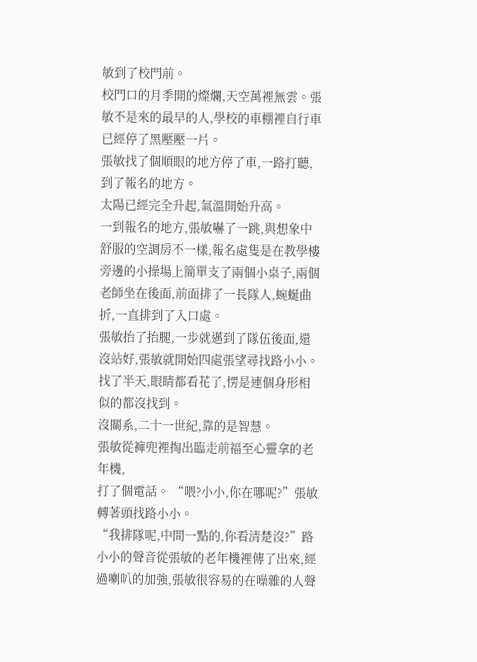敏到了校門前。
校門口的月季開的燦爛,天空萬裡無雲。張敏不是來的最早的人,學校的車棚裡自行車已經停了黑壓壓一片。
張敏找了個順眼的地方停了車,一路打聽,到了報名的地方。
太陽已經完全升起,氣溫開始升高。
一到報名的地方,張敏嚇了一跳,與想象中舒服的空調房不一樣,報名處隻是在教學樓旁邊的小操場上簡單支了兩個小桌子,兩個老師坐在後面,前面排了一長隊人,蜿蜒曲折,一直排到了入口處。
張敏抬了抬腿,一步就邁到了隊伍後面,還沒站好,張敏就開始四處張望尋找路小小。
找了半天,眼睛都看花了,愣是連個身形相似的都沒找到。
沒關系,二十一世紀,靠的是智慧。
張敏從褲兜裡掏出臨走前福至心靈拿的老年機,
打了個電話。 “喂?小小,你在哪呢?”張敏轉著頭找路小小。
“我排隊呢,中間一點的,你看清楚沒?”路小小的聲音從張敏的老年機裡傳了出來,經過喇叭的加強,張敏很容易的在噪雜的人聲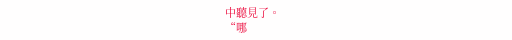中聽見了。
“哪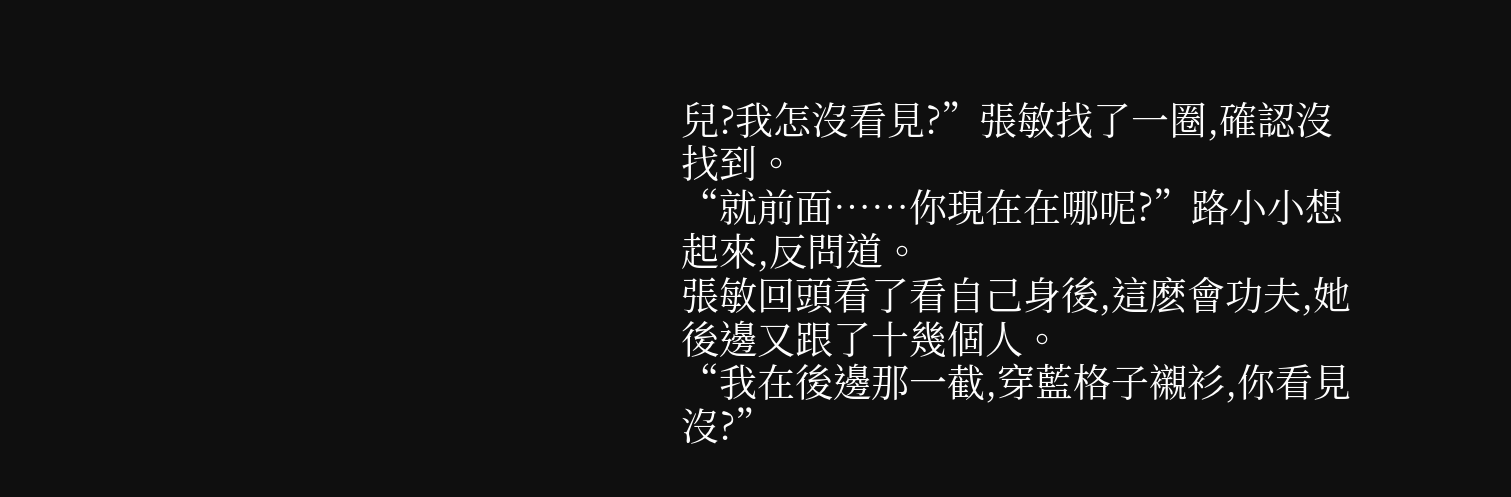兒?我怎沒看見?”張敏找了一圈,確認沒找到。
“就前面……你現在在哪呢?”路小小想起來,反問道。
張敏回頭看了看自己身後,這麽會功夫,她後邊又跟了十幾個人。
“我在後邊那一截,穿藍格子襯衫,你看見沒?”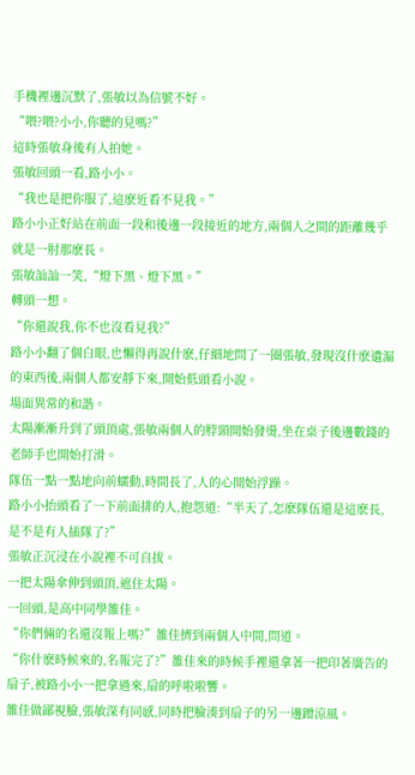手機裡邊沉默了,張敏以為信號不好。
“喂?喂?小小,你聽的見嗎?”
這時張敏身後有人拍她。
張敏回頭一看,路小小。
“我也是把你服了,這麽近看不見我。”
路小小正好站在前面一段和後邊一段接近的地方,兩個人之間的距離幾乎就是一肘那麽長。
張敏訕訕一笑,“燈下黑、燈下黑。”
轉頭一想。
“你還說我,你不也沒看見我?”
路小小翻了個白眼,也懶得再說什麽,仔細地問了一圈張敏,發現沒什麽遺漏的東西後,兩個人都安靜下來,開始低頭看小說。
場面異常的和諧。
太陽漸漸升到了頭頂處,張敏兩個人的脖頸開始發燙,坐在桌子後邊數錢的老師手也開始打滑。
隊伍一點一點地向前蠕動,時間長了,人的心開始浮躁。
路小小抬頭看了一下前面排的人,抱怨道:“半天了,怎麽隊伍還是這麽長,是不是有人插隊了?”
張敏正沉浸在小說裡不可自拔。
一把太陽傘伸到頭頂,遮住太陽。
一回頭,是高中同學雒佳。
“你們倆的名還沒報上嗎?”雒佳擠到兩個人中間,問道。
“你什麽時候來的,名報完了?”雒佳來的時候手裡還拿著一把印著廣告的扇子,被路小小一把拿過來,扇的呼啦啦響。
雒佳做鄙視臉,張敏深有同感,同時把臉湊到扇子的另一邊蹭涼風。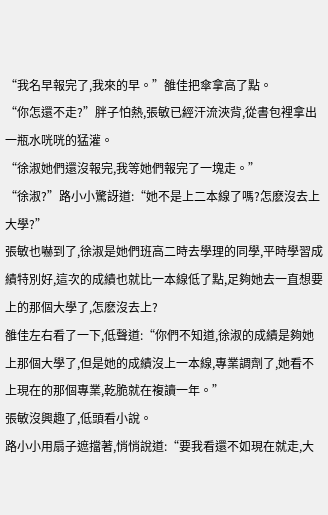“我名早報完了,我來的早。”雒佳把傘拿高了點。
“你怎還不走?”胖子怕熱,張敏已經汗流浹背,從書包裡拿出一瓶水咣咣的猛灌。
“徐淑她們還沒報完,我等她們報完了一塊走。”
“徐淑?”路小小驚訝道:“她不是上二本線了嗎?怎麽沒去上大學?”
張敏也嚇到了,徐淑是她們班高二時去學理的同學,平時學習成績特別好,這次的成績也就比一本線低了點,足夠她去一直想要上的那個大學了,怎麽沒去上?
雒佳左右看了一下,低聲道:“你們不知道,徐淑的成績是夠她上那個大學了,但是她的成績沒上一本線,專業調劑了,她看不上現在的那個專業,乾脆就在複讀一年。”
張敏沒興趣了,低頭看小說。
路小小用扇子遮擋著,悄悄說道:“要我看還不如現在就走,大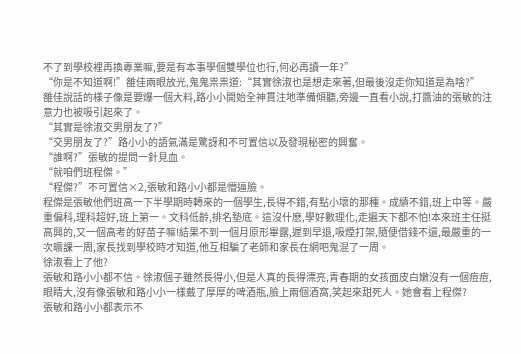不了到學校裡再換專業嘛,要是有本事學個雙學位也行,何必再讀一年?”
“你是不知道啊!”雒佳兩眼放光,鬼鬼祟祟道:“其實徐淑也是想走來著,但最後沒走你知道是為啥?”
雒佳說話的樣子像是要爆一個大料,路小小開始全神貫注地準備傾聽,旁邊一直看小說,打醬油的張敏的注意力也被吸引起來了。
“其實是徐淑交男朋友了?”
“交男朋友了?”路小小的語氣滿是驚訝和不可置信以及發現秘密的興奮。
“誰啊?”張敏的提問一針見血。
“就咱們班程傑。”
“程傑?”不可置信×2,張敏和路小小都是懵逼臉。
程傑是張敏他們班高一下半學期時轉來的一個學生,長得不錯,有點小壞的那種。成績不錯,班上中等。嚴重偏科,理科超好,班上第一。文科低齡,排名墊底。這沒什麽,學好數理化,走遍天下都不怕!本來班主任挺高興的,又一個高考的好苗子嘛!結果不到一個月原形畢露,遲到早退,吸煙打架,隨便借錢不還,最嚴重的一次曠課一周,家長找到學校時才知道,他互相騙了老師和家長在網吧鬼混了一周。
徐淑看上了他?
張敏和路小小都不信。徐淑個子雖然長得小,但是人真的長得漂亮,青春期的女孩面皮白嫩沒有一個痘痘,眼睛大,沒有像張敏和路小小一樣戴了厚厚的啤酒瓶,臉上兩個酒窩,笑起來甜死人。她會看上程傑?
張敏和路小小都表示不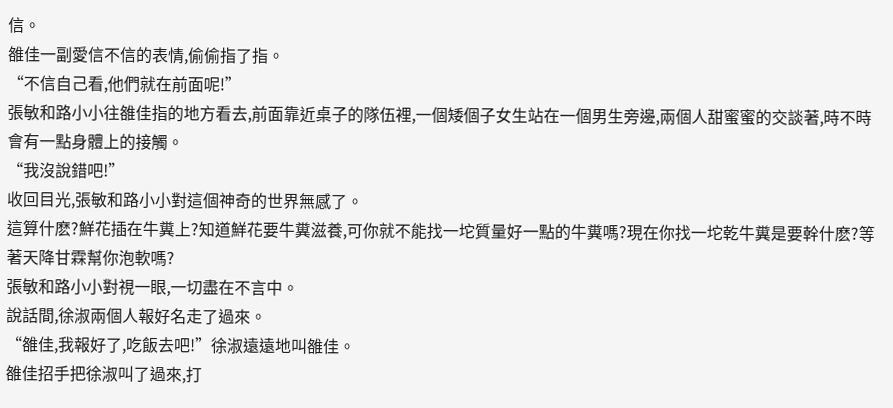信。
雒佳一副愛信不信的表情,偷偷指了指。
“不信自己看,他們就在前面呢!”
張敏和路小小往雒佳指的地方看去,前面靠近桌子的隊伍裡,一個矮個子女生站在一個男生旁邊,兩個人甜蜜蜜的交談著,時不時會有一點身體上的接觸。
“我沒說錯吧!”
收回目光,張敏和路小小對這個神奇的世界無感了。
這算什麽?鮮花插在牛糞上?知道鮮花要牛糞滋養,可你就不能找一坨質量好一點的牛糞嗎?現在你找一坨乾牛糞是要幹什麽?等著天降甘霖幫你泡軟嗎?
張敏和路小小對視一眼,一切盡在不言中。
說話間,徐淑兩個人報好名走了過來。
“雒佳,我報好了,吃飯去吧!”徐淑遠遠地叫雒佳。
雒佳招手把徐淑叫了過來,打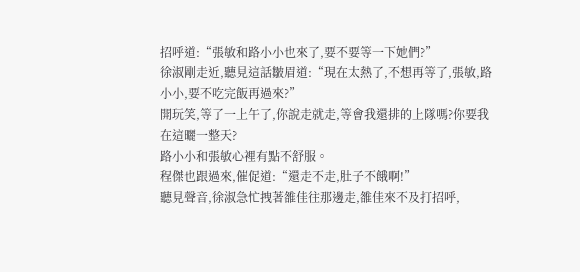招呼道:“張敏和路小小也來了,要不要等一下她們?”
徐淑剛走近,聽見這話皺眉道:“現在太熱了,不想再等了,張敏,路小小,要不吃完飯再過來?”
開玩笑,等了一上午了,你說走就走,等會我還排的上隊嗎?你要我在這曬一整天?
路小小和張敏心裡有點不舒服。
程傑也跟過來,催促道:“還走不走,肚子不餓啊!”
聽見聲音,徐淑急忙拽著雒佳往那邊走,雒佳來不及打招呼,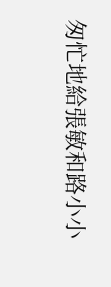匆忙地給張敏和路小小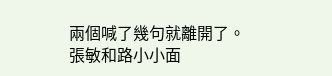兩個喊了幾句就離開了。
張敏和路小小面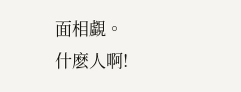面相覷。
什麽人啊!